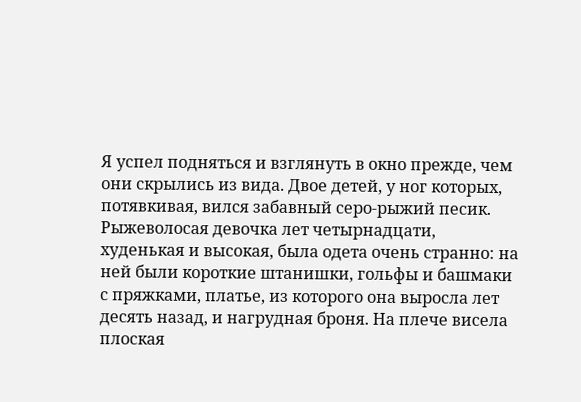Я успел подняться и взглянуть в окно прежде, чем они скрылись из вида. Двое детей, у ног которых, потявкивая, вился забавный серо-рыжий песик. Рыжеволосая девочка лет четырнадцати, худенькая и высокая, была одета очень странно: на ней были короткие штанишки, гольфы и башмаки с пряжками, платье, из которого она выросла лет десять назад, и нагрудная броня. На плече висела плоская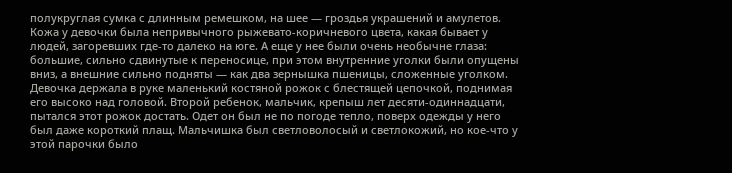полукруглая сумка с длинным ремешком, на шее — гроздья украшений и амулетов. Кожа у девочки была непривычного рыжевато-коричневого цвета, какая бывает у людей, загоревших где-то далеко на юге. А еще у нее были очень необычне глаза: большие, сильно сдвинутые к переносице, при этом внутренние уголки были опущены вниз, а внешние сильно подняты — как два зернышка пшеницы, сложенные уголком. Девочка держала в руке маленький костяной рожок с блестящей цепочкой, поднимая его высоко над головой. Второй ребенок, мальчик, крепыш лет десяти-одиннадцати, пытался этот рожок достать. Одет он был не по погоде тепло, поверх одежды у него был даже короткий плащ. Мальчишка был светловолосый и светлокожий, но кое-что у этой парочки было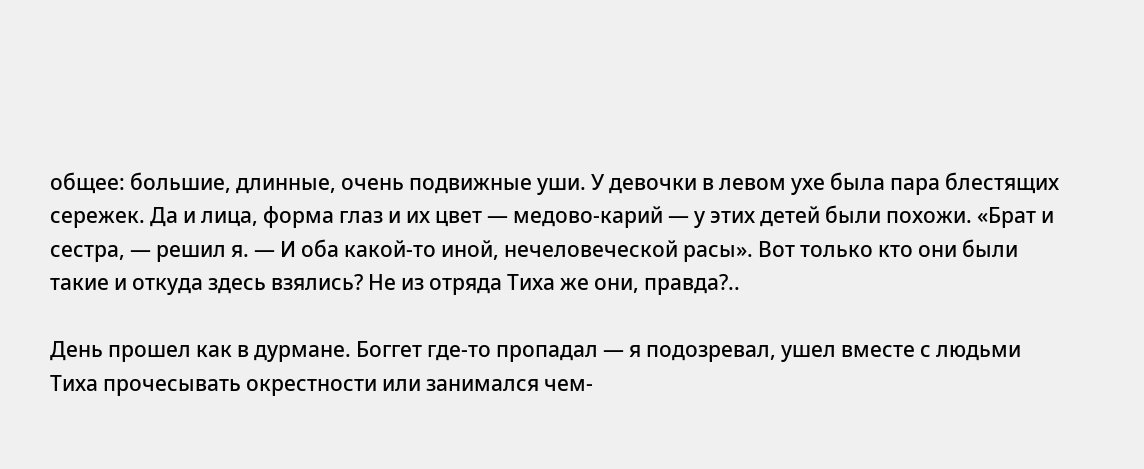общее: большие, длинные, очень подвижные уши. У девочки в левом ухе была пара блестящих сережек. Да и лица, форма глаз и их цвет — медово-карий — у этих детей были похожи. «Брат и сестра, — решил я. — И оба какой-то иной, нечеловеческой расы». Вот только кто они были такие и откуда здесь взялись? Не из отряда Тиха же они, правда?..

День прошел как в дурмане. Боггет где-то пропадал — я подозревал, ушел вместе с людьми Тиха прочесывать окрестности или занимался чем-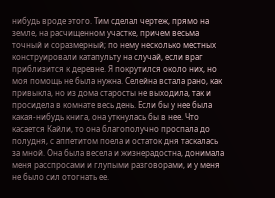нибудь вроде этого. Тим сделал чертеж, прямо на земле, на расчищенном участке, причем весьма точный и соразмерный; по нему несколько местных конструировали катапульту на случай, если враг приблизится к деревне. Я покрутился около них, но моя помощь не была нужна. Селейна встала рано, как привыкла, но из дома старосты не выходила, так и просидела в комнате весь день. Если бы у нее была какая-нибудь книга, она уткнулась бы в нее. Что касается Кайли, то она благополучно проспала до полудня, с аппетитом поела и остаток дня таскалась за мной. Она была весела и жизнерадостна, донимала меня расспросами и глупыми разговорами, и у меня не было сил отогнать ее.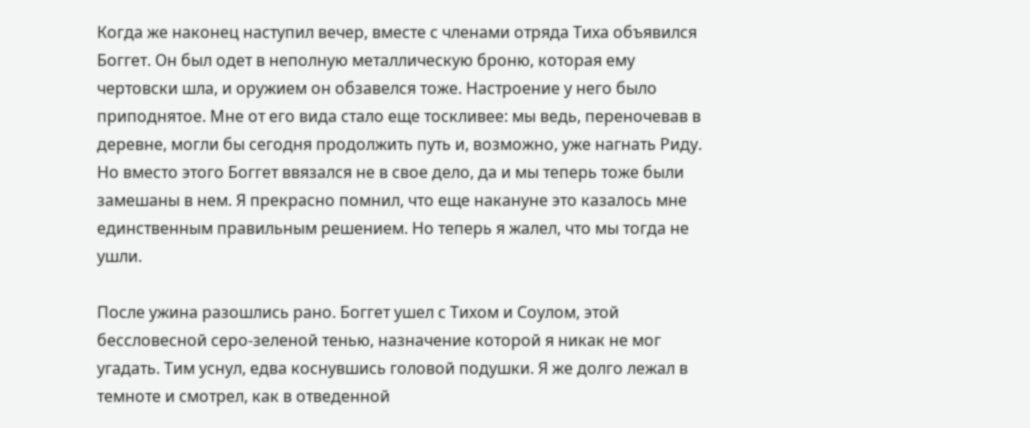Когда же наконец наступил вечер, вместе с членами отряда Тиха объявился Боггет. Он был одет в неполную металлическую броню, которая ему чертовски шла, и оружием он обзавелся тоже. Настроение у него было приподнятое. Мне от его вида стало еще тоскливее: мы ведь, переночевав в деревне, могли бы сегодня продолжить путь и, возможно, уже нагнать Риду. Но вместо этого Боггет ввязался не в свое дело, да и мы теперь тоже были замешаны в нем. Я прекрасно помнил, что еще накануне это казалось мне единственным правильным решением. Но теперь я жалел, что мы тогда не ушли.

После ужина разошлись рано. Боггет ушел с Тихом и Соулом, этой бессловесной серо-зеленой тенью, назначение которой я никак не мог угадать. Тим уснул, едва коснувшись головой подушки. Я же долго лежал в темноте и смотрел, как в отведенной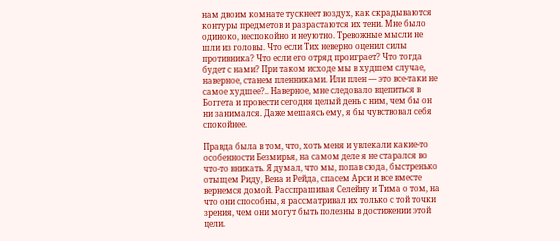нам двоим комнате тускнеет воздух, как скрадываются контуры предметов и разрастаются их тени. Мне было одиноко, неспокойно и неуютно. Тревожные мысли не шли из головы. Что если Тих неверно оценил силы противника? Что если его отряд проиграет? Что тогда будет с нами? При таком исходе мы в худшем случае, наверное, станем пленниками. Или плен — это все-таки не самое худшее?.. Наверное, мне следовало вцепиться в Боггета и провести сегодня целый день с ним, чем бы он ни занимался. Даже мешаясь ему, я бы чувствовал себя спокойнее.

Правда была в том, что, хоть меня и увлекали какие-то особенности Безмирья, на самом деле я не старался во что-то вникать. Я думал, что мы, попав сюда, быстренько отыщем Риду, Вена и Рейда, спасем Арси и все вместе вернемся домой. Расспрашивая Селейну и Тима о том, на что они способны, я рассматривал их только с той точки зрения, чем они могут быть полезны в достижении этой цели.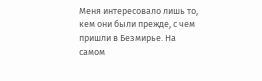Меня интересовало лишь то, кем они были прежде, с чем пришли в Безмирье. На самом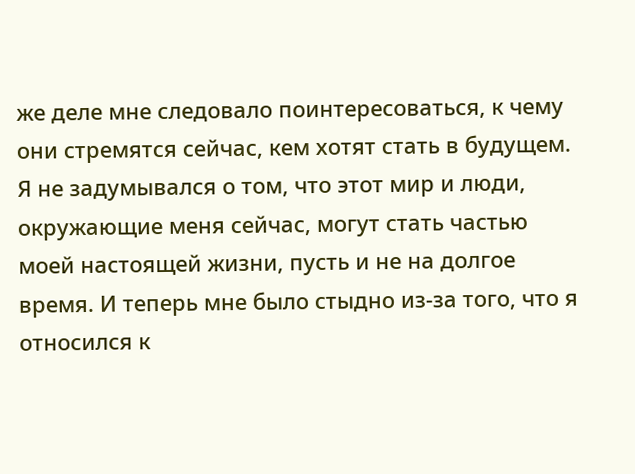же деле мне следовало поинтересоваться, к чему они стремятся сейчас, кем хотят стать в будущем. Я не задумывался о том, что этот мир и люди, окружающие меня сейчас, могут стать частью моей настоящей жизни, пусть и не на долгое время. И теперь мне было стыдно из-за того, что я относился к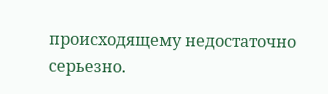происходящему недостаточно серьезно.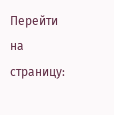Перейти на страницу: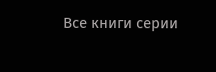Все книги серии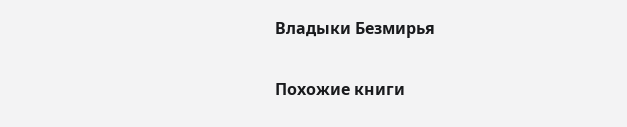Владыки Безмирья

Похожие книги